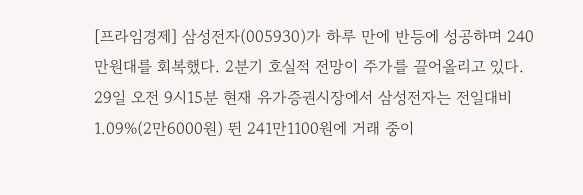[프라임경제] 삼성전자(005930)가 하루 만에 반등에 성공하며 240만원대를 회복했다. 2분기 호실적 전망이 주가를 끌어올리고 있다.
29일 오전 9시15분 현재 유가증권시장에서 삼성전자는 전일대비 1.09%(2만6000원) 뛴 241만1100원에 거래 중이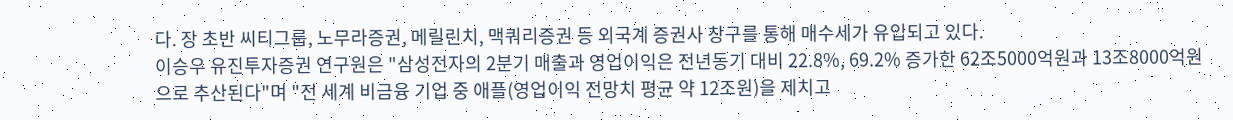다. 장 초반 씨티그룹, 노무라증권, 메릴린치, 맥쿼리증권 등 외국계 증권사 창구를 통해 매수세가 유입되고 있다.
이승우 유진투자증권 연구원은 "삼성전자의 2분기 매출과 영업이익은 전년동기 대비 22.8%, 69.2% 증가한 62조5000억원과 13조8000억원으로 추산된다"며 "전 세계 비금융 기업 중 애플(영업이익 전망치 평균 약 12조원)을 제치고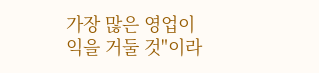가장 많은 영업이익을 거둘 것"이라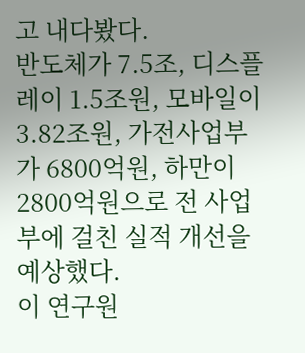고 내다봤다.
반도체가 7.5조, 디스플레이 1.5조원, 모바일이 3.82조원, 가전사업부가 6800억원, 하만이 2800억원으로 전 사업부에 걸친 실적 개선을 예상했다.
이 연구원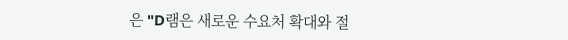은 "D램은 새로운 수요처 확대와 절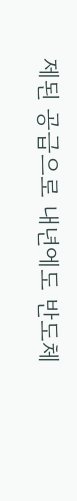제된 공급으로 내년에도 반도체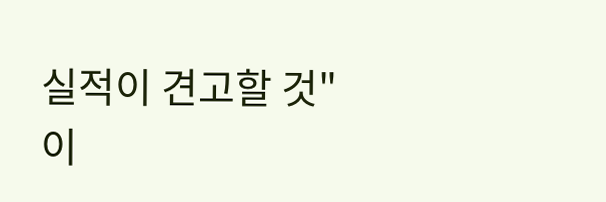실적이 견고할 것"이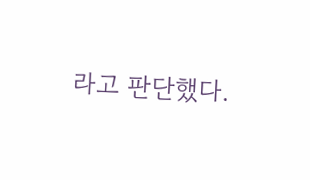라고 판단했다.